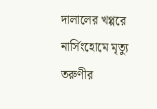দালালের খপ্পরে নার্সিংহোমে মৃত্যু তরুণীর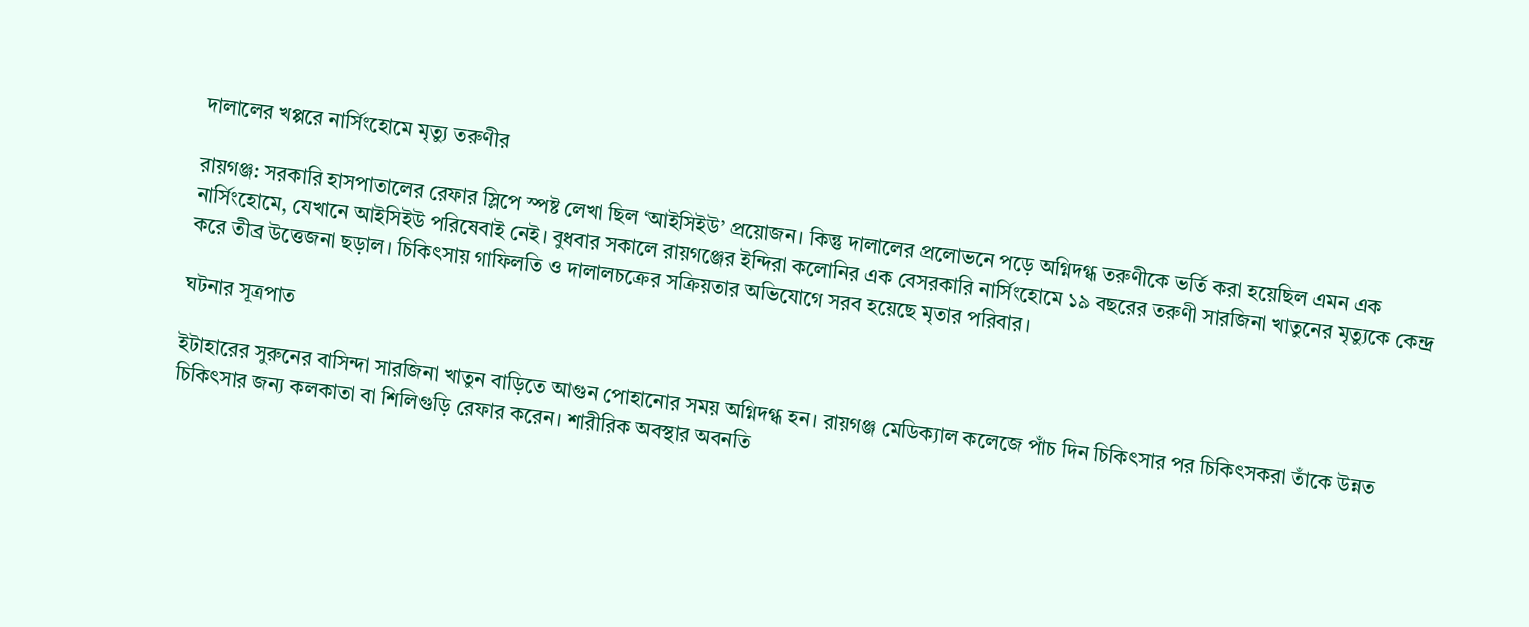দালালের খপ্পরে নার্সিংহোমে মৃত্যু তরুণীর

রায়গঞ্জ: সরকারি হাসপাতালের রেফার স্লিপে স্পষ্ট লেখা ছিল ‘আইসিইউ’ প্রয়োজন। কিন্তু দালালের প্রলোভনে পড়ে অগ্নিদগ্ধ তরুণীকে ভর্তি করা হয়েছিল এমন এক নার্সিংহোমে, যেখানে আইসিইউ পরিষেবাই নেই। বুধবার সকালে রায়গঞ্জের ইন্দিরা কলোনির এক বেসরকারি নার্সিংহোমে ১৯ বছরের তরুণী সারজিনা খাতুনের মৃত্যুকে কেন্দ্র করে তীব্র উত্তেজনা ছড়াল। চিকিৎসায় গাফিলতি ও দালালচক্রের সক্রিয়তার অভিযোগে সরব হয়েছে মৃতার পরিবার।

ঘটনার সূত্রপাত

ইটাহারের সুরুনের বাসিন্দা সারজিনা খাতুন বাড়িতে আগুন পোহানোর সময় অগ্নিদগ্ধ হন। রায়গঞ্জ মেডিক্যাল কলেজে পাঁচ দিন চিকিৎসার পর চিকিৎসকরা তাঁকে উন্নত চিকিৎসার জন্য কলকাতা বা শিলিগুড়ি রেফার করেন। শারীরিক অবস্থার অবনতি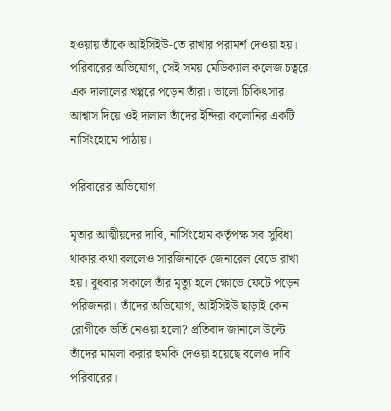হওয়ায় তাঁকে আইসিইউ-তে রাখার পরামর্শ দেওয়া হয়। পরিবারের অভিযোগ, সেই সময় মেডিক্যাল কলেজ চত্বরে এক দালালের খপ্পরে পড়েন তাঁরা। ভালো চিকিৎসার আশ্বাস দিয়ে ওই দালাল তাঁদের ইন্দিরা কলোনির একটি নার্সিংহোমে পাঠায়।

পরিবারের অভিযোগ

মৃতার আত্মীয়দের দাবি, নার্সিংহোম কর্তৃপক্ষ সব সুবিধা থাকার কথা বললেও সারজিনাকে জেনারেল বেডে রাখা হয়। বুধবার সকালে তাঁর মৃত্যু হলে ক্ষোভে ফেটে পড়েন পরিজনরা। তাঁদের অভিযোগ, আইসিইউ ছাড়াই কেন রোগীকে ভর্তি নেওয়া হলো? প্রতিবাদ জানালে উল্টে তাঁদের মামলা করার হুমকি দেওয়া হয়েছে বলেও দাবি পরিবারের।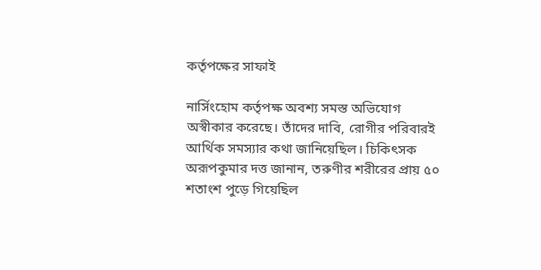কর্তৃপক্ষের সাফাই

নার্সিংহোম কর্তৃপক্ষ অবশ্য সমস্ত অভিযোগ অস্বীকার করেছে। তাঁদের দাবি, রোগীর পরিবারই আর্থিক সমস্যার কথা জানিয়েছিল। চিকিৎসক অরূপকুমার দত্ত জানান, তরুণীর শরীরের প্রায় ৫০ শতাংশ পুড়ে গিয়েছিল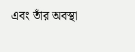এবং তাঁর অবস্থা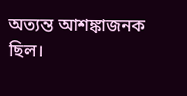অত্যন্ত আশঙ্কাজনক ছিল।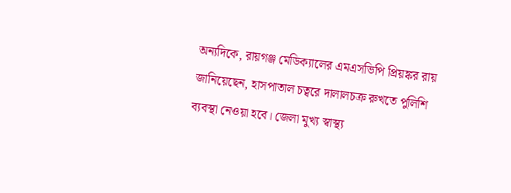অন্যদিকে, রায়গঞ্জ মেডিক্যালের এমএসভিপি প্রিয়ঙ্কর রায় জানিয়েছেন, হাসপাতাল চত্বরে দালালচক্র রুখতে পুলিশি ব্যবস্থা নেওয়া হবে। জেলা মুখ্য স্বাস্থ্য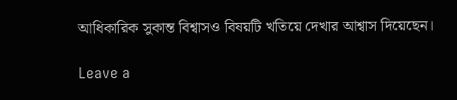আধিকারিক সুকান্ত বিশ্বাসও বিষয়টি খতিয়ে দেখার আশ্বাস দিয়েছেন।

Leave a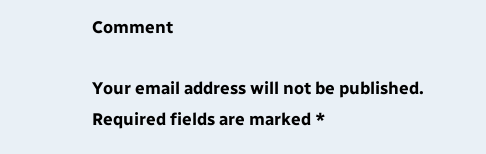Comment

Your email address will not be published. Required fields are marked *